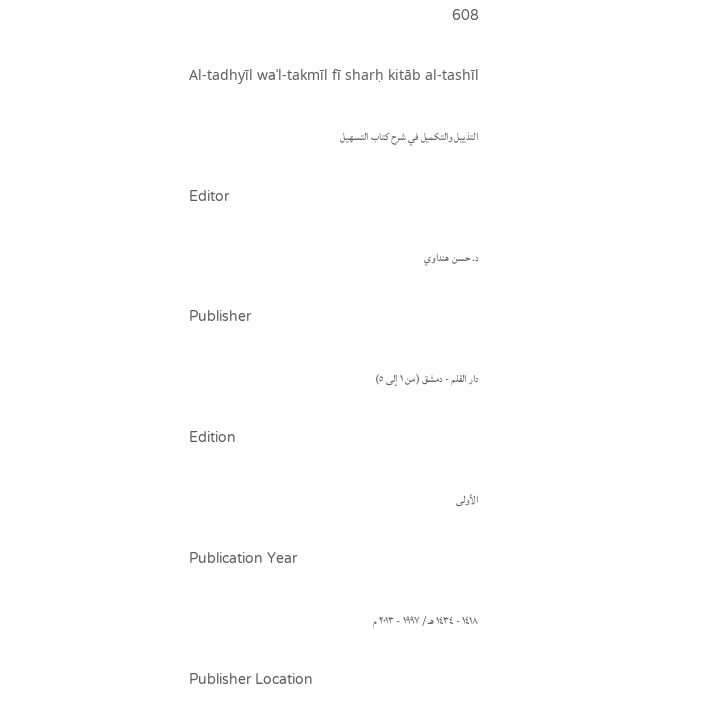608

Al-tadhyīl waʾl-takmīl fī sharḥ kitāb al-tashīl

التذييل والتكميل في شرح كتاب التسهيل

Editor

د. حسن هنداوي

Publisher

دار القلم - دمشق (من ١ إلى ٥)

Edition

الأولى

Publication Year

١٤١٨ - ١٤٣٤ هـ / ١٩٩٧ - ٢٠١٣ م

Publisher Location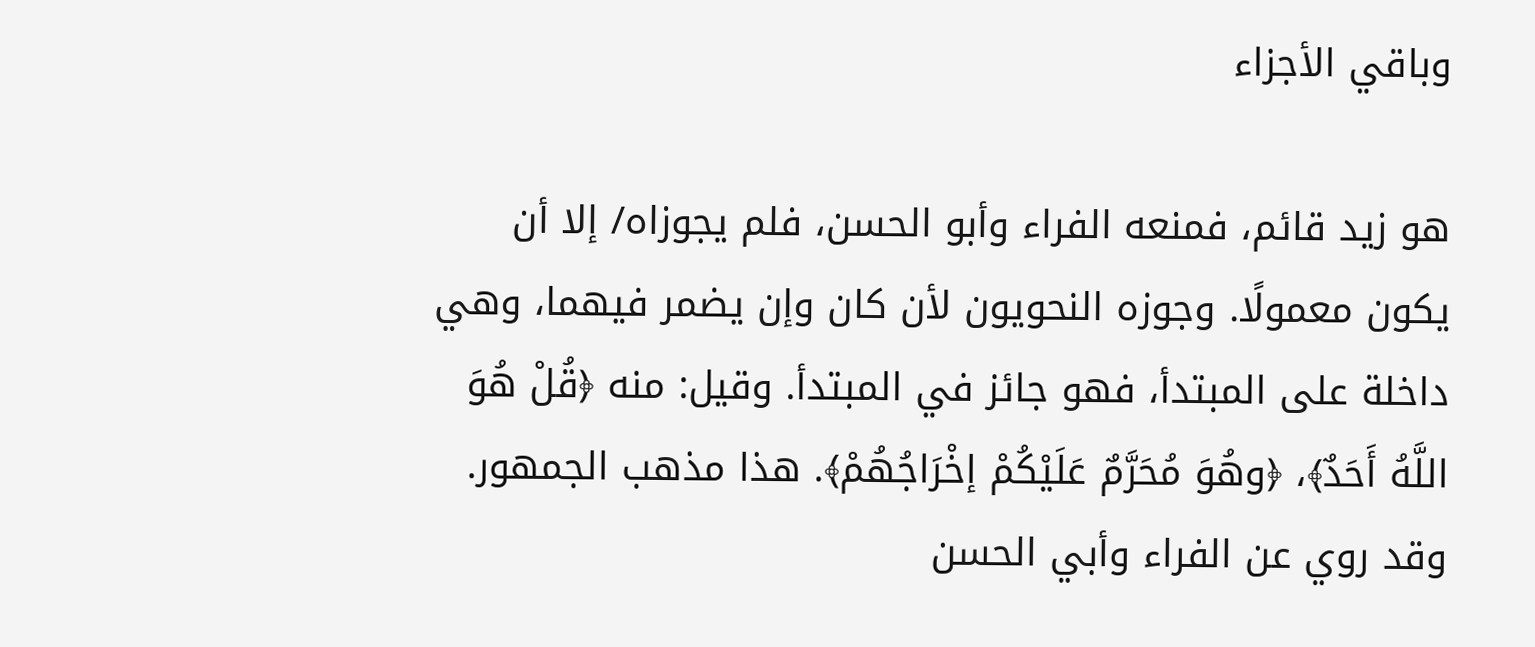وباقي الأجزاء

هو زيد قائم، فمنعه الفراء وأبو الحسن، فلم يجوزاه/ إلا أن يكون معمولًا. وجوزه النحويون لأن كان وإن يضمر فيهما، وهي داخلة على المبتدأ، فهو جائز في المبتدأ. وقيل: منه ﴿قُلْ هُوَ اللَّهُ أَحَدٌ﴾، ﴿وهُوَ مُحَرَّمٌ عَلَيْكُمْ إخْرَاجُهُمْ﴾. هذا مذهب الجمهور. وقد روي عن الفراء وأبي الحسن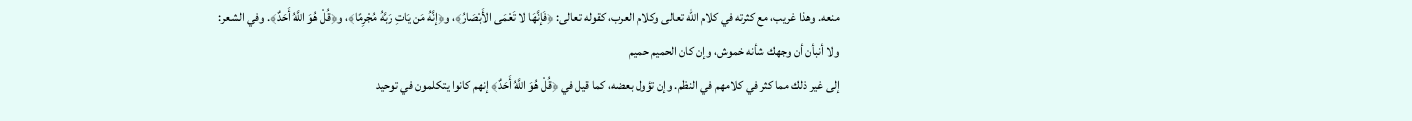منعه. وهذا غريب، مع كثرته في كلام الله تعالى وكلام العرب، كقوله تعالى: ﴿فَإنَّهَا لا تَعْمَى الأَبْصَارُ﴾، و﴿إنَّهُ مَن يَاتِ رَبَّهُ مُجْرِمًا﴾، و﴿قُلْ هُوَ اللَّهُ أَحَدٌ﴾. وفي الشعر:
ولا أنبأن أن وجهك شأنه خموش، وإن كان الحميم حميم
إلى غير ذلك مما كثر في كلامهم في النظم. وإن تؤول بعضه، كما قيل في ﴿قُلْ هُوَ اللَّهُ أَحَدٌ﴾ إنهم كانوا يتكلمون في توحيد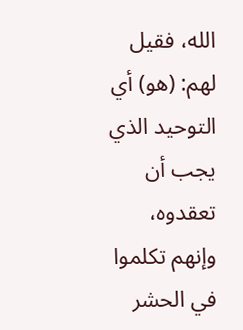الله، فقيل لهم: (هو) أي التوحيد الذي يجب أن تعقدوه، وإنهم تكلموا في الحشر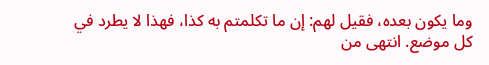وما يكون بعده، فقيل لهم: إن ما تكلمتم به كذا، فهذا لا يطرد في كل موضع. انتهى من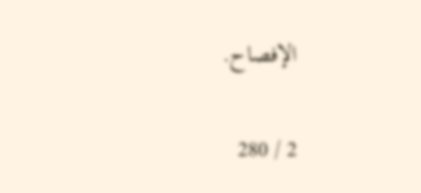الإفصاح.

2 / 280